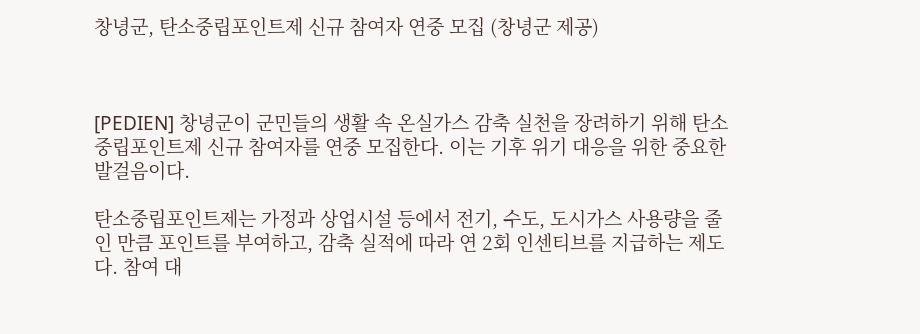창녕군, 탄소중립포인트제 신규 참여자 연중 모집 (창녕군 제공)



[PEDIEN] 창녕군이 군민들의 생활 속 온실가스 감축 실천을 장려하기 위해 탄소중립포인트제 신규 참여자를 연중 모집한다. 이는 기후 위기 대응을 위한 중요한 발걸음이다.

탄소중립포인트제는 가정과 상업시설 등에서 전기, 수도, 도시가스 사용량을 줄인 만큼 포인트를 부여하고, 감축 실적에 따라 연 2회 인센티브를 지급하는 제도다. 참여 대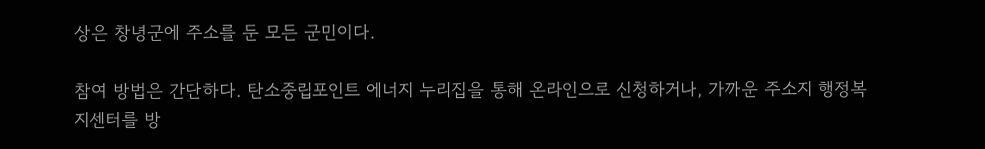상은 창녕군에 주소를 둔 모든 군민이다.

참여 방법은 간단하다. 탄소중립포인트 에너지 누리집을 통해 온라인으로 신청하거나, 가까운 주소지 행정복지센터를 방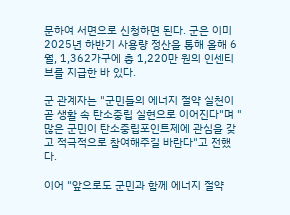문하여 서면으로 신청하면 된다. 군은 이미 2025년 하반기 사용량 정산을 통해 올해 6월, 1,362가구에 총 1,220만 원의 인센티브를 지급한 바 있다.

군 관계자는 "군민들의 에너지 절약 실천이 곧 생활 속 탄소중립 실현으로 이어진다"며 "많은 군민이 탄소중립포인트제에 관심을 갖고 적극적으로 참여해주길 바란다"고 전했다.

이어 "앞으로도 군민과 함께 에너지 절약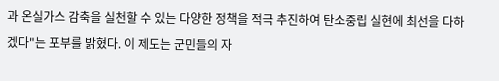과 온실가스 감축을 실천할 수 있는 다양한 정책을 적극 추진하여 탄소중립 실현에 최선을 다하겠다"는 포부를 밝혔다. 이 제도는 군민들의 자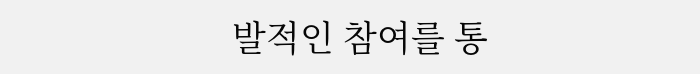발적인 참여를 통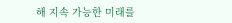해 지속 가능한 미래를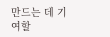만드는 데 기여할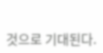것으로 기대된다.